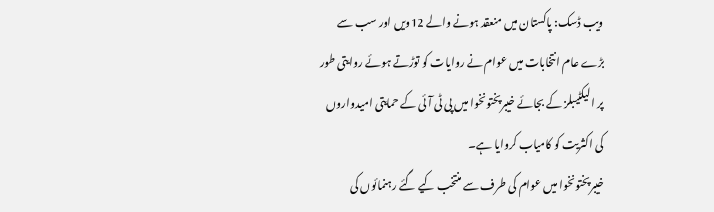ویب ڈسک: پاکستان میں منعقد ہونے والے 12ویں اور سب سے بڑے عام انتخابات میں عوام نے روایات کو توڑتے ہوئے روایتی طور پر الیکٹیبلز کے بجائے خیبرپختونخوا میں پی ٹی آئی کے حمایتی امیدواروں کی اکثریت کو کامیاب کروایا ہے۔
خیبرپختونخوا میں عوام کی طرف سے منتخب کیے گئے رہنمائوں کی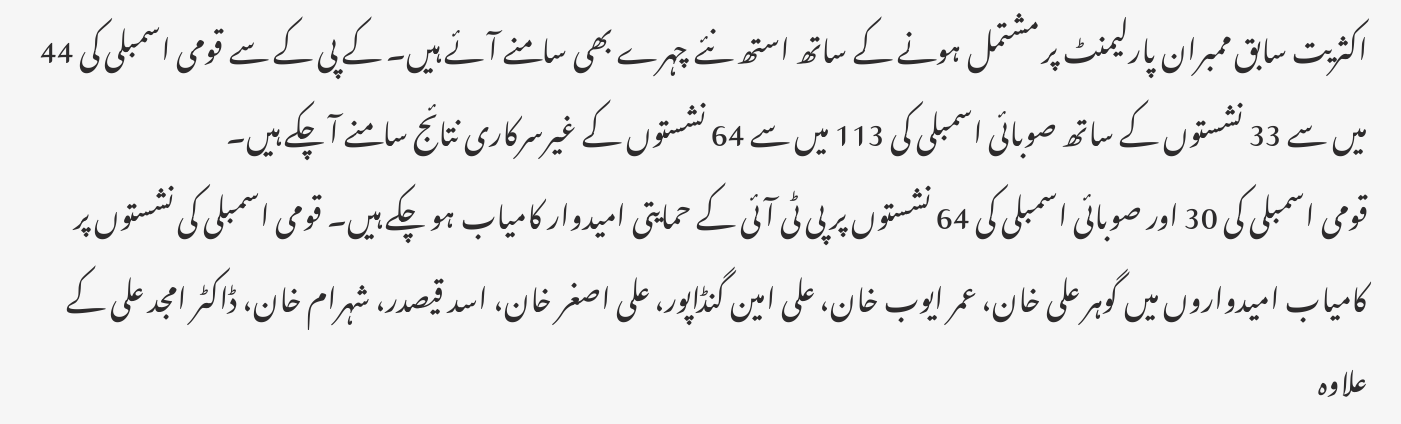اکثریت سابق ممبران پارلیمنٹ پر مشتمل ہونے کے ساتھ استھ نئے چہرے بھی سامنے آئے ہیں۔ کے پی کے سے قومی اسمبلی کی 44 میں سے 33 نشستوں کے ساتھ صوبائی اسمبلی کی 113 میں سے 64 نشستوں کے غیرسرکاری نتائج سامنے آ چکے ہیں۔
قومی اسمبلی کی 30 اور صوبائی اسمبلی کی 64 نشستوں پر پی ٹی آئی کے حمایتی امیدوار کامیاب ہو چکے ہیں۔ قومی اسمبلی کی نشستوں پر کامیاب امیدواروں میں گوہر علی خان، عمر ایوب خان، علی امین گنڈاپور، علی اصغر خان، اسد قیصدر، شہرام خان، ڈاکٹر امجد علی کے علاوہ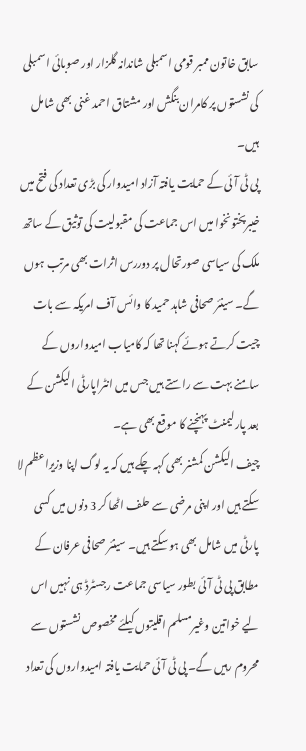سابق خاتون ممبر قومی اسمبلی شاندانہ گلزار اور صوبائی اسمبلی کی نشستوں پر کامران بنگش اور مشتاق احمد غنی بھی شامل ہیں۔
پی ٹی آئی کے حمایت یافتہ آزاد امیدوار کی بڑی تعداد کی فتح میں خیبرپختونخوا میں اس جماعت کی مقبولیت کی توثیق کے ساتھ ملک کی سیاسی صورتحال پر دوررس اثرات بھی مرتب ہوں گے۔ سینئر صحافی شاہد حمید کا وائس آف امریکہ سے بات چیت کرتے ہوئے کہنا تھا کہ کامیاب امیدواروں کے سامنے بہت سے راستے ہیں جس میں انٹراپارٹی الیکشن کے بعد پارلیمنٹ پہنچنے کا موقع بھی ہے۔
چیف الیکشن کمشنر بھی کہہ چکے ہیں کہ یہ لوگ اپنا وزیراعظم لا سکتے ہیں اور اپنی مرضی سے حلف اٹھا کر 3 دنوں میں کسی پارٹی میں شامل بھی ہو سکتے ہیں۔ سینئر صحافی عرفان کے مطابق پی ٹی آئی بطور سیاسی جماعت رجسٹرڈ ہی نہیں اس لیے خواتین وغیرمسلم اقلیتوں کیلئے مخصوص نشستوں سے محروم رہیں گے۔ پی ٹی آئی حمایت یافتہ امیدواروں کی تعداد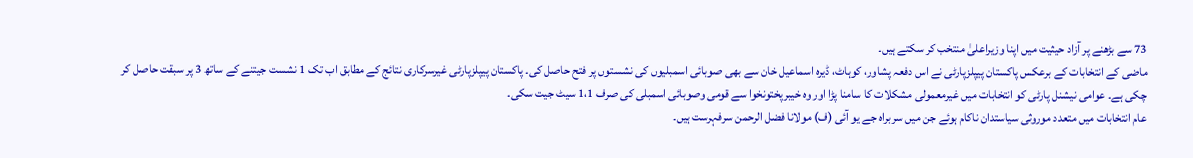73 سے بڑھنے پر آزاد حیثیت میں اپنا وزیراعلیٰ منتخب کر سکتے ہیں۔
ماضی کے انتخابات کے برعکس پاکستان پیپلزپارٹی نے اس دفعہ پشاور، کوہاٹ، ڈیرہ اسماعیل خان سے بھی صوبائی اسمبلیوں کی نشستوں پر فتح حاصل کی۔ پاکستان پیپلزپارٹی غیرسرکاری نتائج کے مطابق اب تک 1 نشست جیتنے کے ساتھ 3 پر سبقت حاصل کر چکی ہے۔ عوامی نیشنل پارٹی کو انتخابات میں غیرمعمولی مشکلات کا سامنا پڑا اور وہ خیبرپختونخوا سے قومی وصوبائی اسمبلی کی صرف 1،1 سیٹ جیت سکی۔
عام انتخابات میں متعدد موروثی سیاستدان ناکام ہوئے جن میں سربراہ جے یو آئی (ف) مولانا فضل الرحمن سرفہرست ہیں۔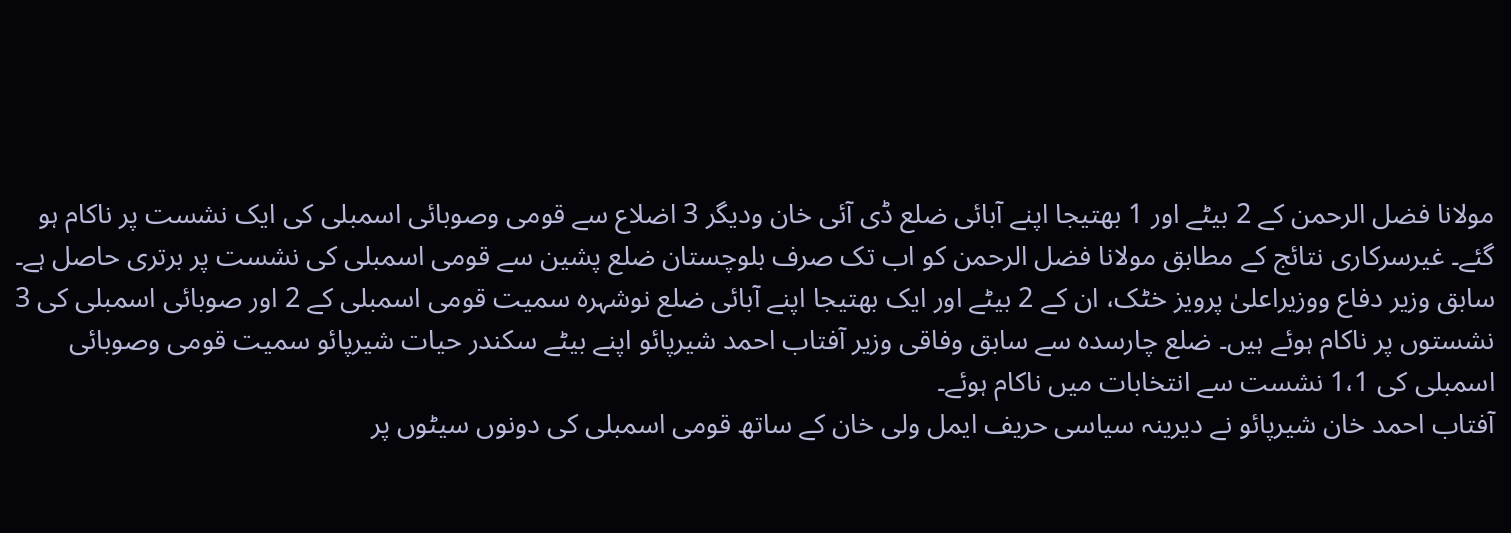مولانا فضل الرحمن کے 2 بیٹے اور 1 بھتیجا اپنے آبائی ضلع ڈی آئی خان ودیگر 3 اضلاع سے قومی وصوبائی اسمبلی کی ایک نشست پر ناکام ہو گئے۔ غیرسرکاری نتائج کے مطابق مولانا فضل الرحمن کو اب تک صرف بلوچستان ضلع پشین سے قومی اسمبلی کی نشست پر برتری حاصل ہے۔
سابق وزیر دفاع ووزیراعلیٰ پرویز خٹک، ان کے 2 بیٹے اور ایک بھتیجا اپنے آبائی ضلع نوشہرہ سمیت قومی اسمبلی کے 2 اور صوبائی اسمبلی کی 3 نشستوں پر ناکام ہوئے ہیں۔ ضلع چارسدہ سے سابق وفاقی وزیر آفتاب احمد شیرپائو اپنے بیٹے سکندر حیات شیرپائو سمیت قومی وصوبائی اسمبلی کی 1،1 نشست سے انتخابات میں ناکام ہوئے۔
آفتاب احمد خان شیرپائو نے دیرینہ سیاسی حریف ایمل ولی خان کے ساتھ قومی اسمبلی کی دونوں سیٹوں پر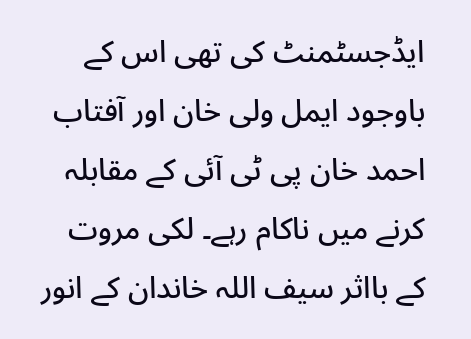ایڈجسٹمنٹ کی تھی اس کے باوجود ایمل ولی خان اور آفتاب احمد خان پی ٹی آئی کے مقابلہ کرنے میں ناکام رہے۔ لکی مروت کے بااثر سیف اللہ خاندان کے انور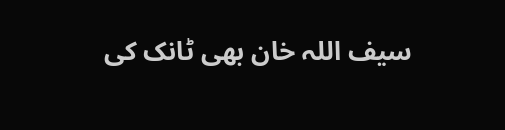سیف اللہ خان بھی ٹانک کی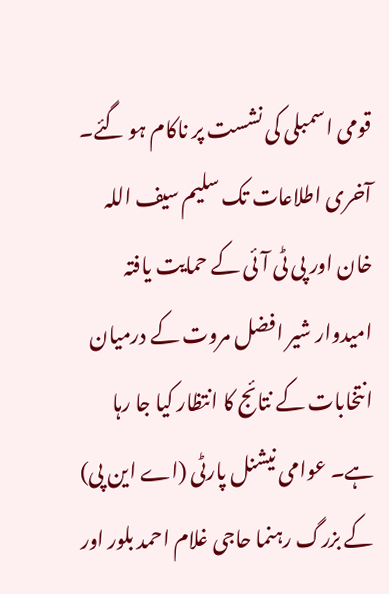قومی اسمبلی کی نشست پر ناکام ہو گئے۔
آخری اطلاعات تک سلیم سیف اللہ خان اور پی ٹی آئی کے حمایت یافتہ امیدوار شیر افضل مروت کے درمیان انتخابات کے نتائج کا انتظار کیا جا رہا ہے۔ عوامی نیشنل پارٹی (اے این پی) کے بزرگ رہنما حاجی غلام احمد بلور اور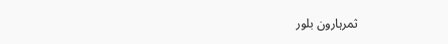ثمرہارون بلور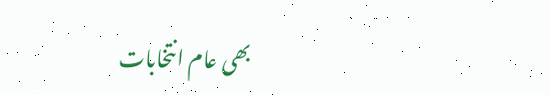بھی عام انتخابات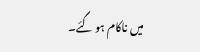میں ناکام ہو گئے۔